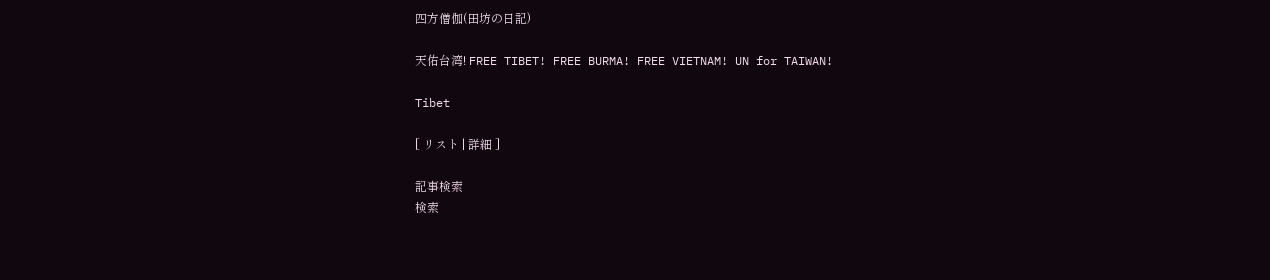四方僧伽(田坊の日記)

天佑台湾! FREE TIBET! FREE BURMA! FREE VIETNAM! UN for TAIWAN!

Tibet

[ リスト | 詳細 ]

記事検索
検索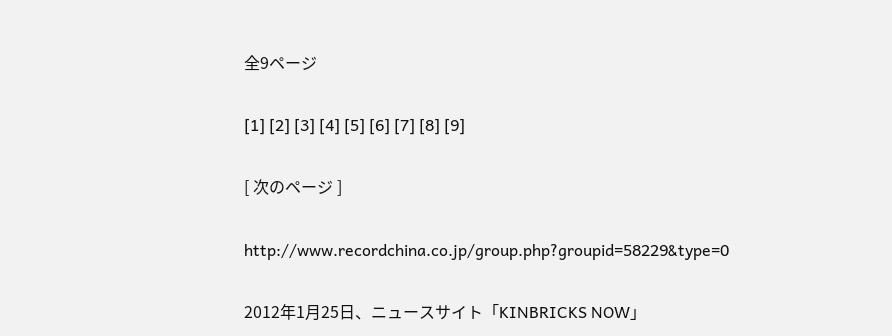全9ページ

[1] [2] [3] [4] [5] [6] [7] [8] [9]

[ 次のページ ]

http://www.recordchina.co.jp/group.php?groupid=58229&type=0

2012年1月25日、ニュースサイト「KINBRICKS NOW」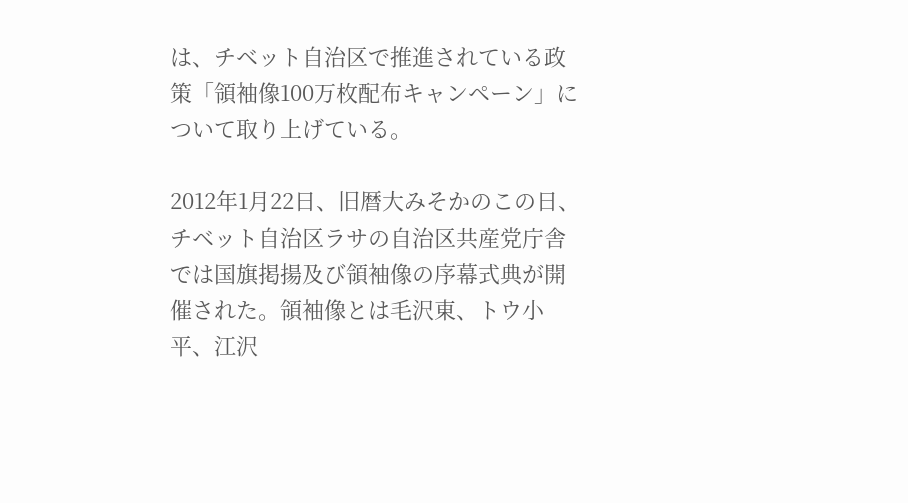は、チベット自治区で推進されている政策「領袖像100万枚配布キャンペーン」について取り上げている。

2012年1月22日、旧暦大みそかのこの日、チベット自治区ラサの自治区共産党庁舎では国旗掲揚及び領袖像の序幕式典が開催された。領袖像とは毛沢東、トウ小平、江沢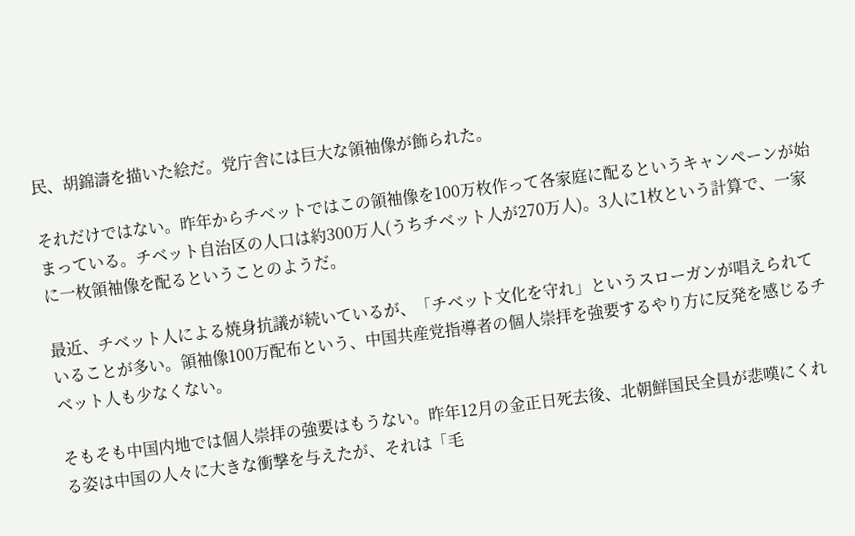民、胡錦濤を描いた絵だ。党庁舎には巨大な領袖像が飾られた。

それだけではない。昨年からチベットではこの領袖像を100万枚作って各家庭に配るというキャンペーンが始まっている。チベット自治区の人口は約300万人(うちチベット人が270万人)。3人に1枚という計算で、一家に一枚領袖像を配るということのようだ。

最近、チベット人による焼身抗議が続いているが、「チベット文化を守れ」というスローガンが唱えられていることが多い。領袖像100万配布という、中国共産党指導者の個人崇拝を強要するやり方に反発を感じるチベット人も少なくない。

そもそも中国内地では個人崇拝の強要はもうない。昨年12月の金正日死去後、北朝鮮国民全員が悲嘆にくれる姿は中国の人々に大きな衝撃を与えたが、それは「毛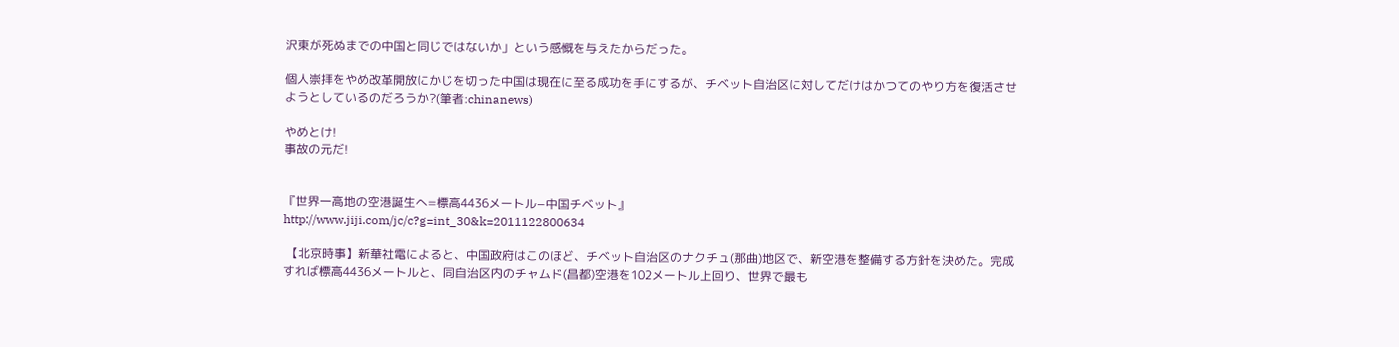沢東が死ぬまでの中国と同じではないか」という感慨を与えたからだった。

個人崇拝をやめ改革開放にかじを切った中国は現在に至る成功を手にするが、チベット自治区に対してだけはかつてのやり方を復活させようとしているのだろうか?(筆者:chinanews)

やめとけ!
事故の元だ!


『世界一高地の空港誕生へ=標高4436メートル−中国チベット』
http://www.jiji.com/jc/c?g=int_30&k=2011122800634

 【北京時事】新華社電によると、中国政府はこのほど、チベット自治区のナクチュ(那曲)地区で、新空港を整備する方針を決めた。完成すれば標高4436メートルと、同自治区内のチャムド(昌都)空港を102メートル上回り、世界で最も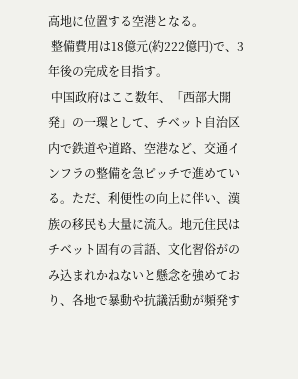高地に位置する空港となる。
 整備費用は18億元(約222億円)で、3年後の完成を目指す。
 中国政府はここ数年、「西部大開発」の一環として、チベット自治区内で鉄道や道路、空港など、交通インフラの整備を急ピッチで進めている。ただ、利便性の向上に伴い、漢族の移民も大量に流入。地元住民はチベット固有の言語、文化習俗がのみ込まれかねないと懸念を強めており、各地で暴動や抗議活動が頻発す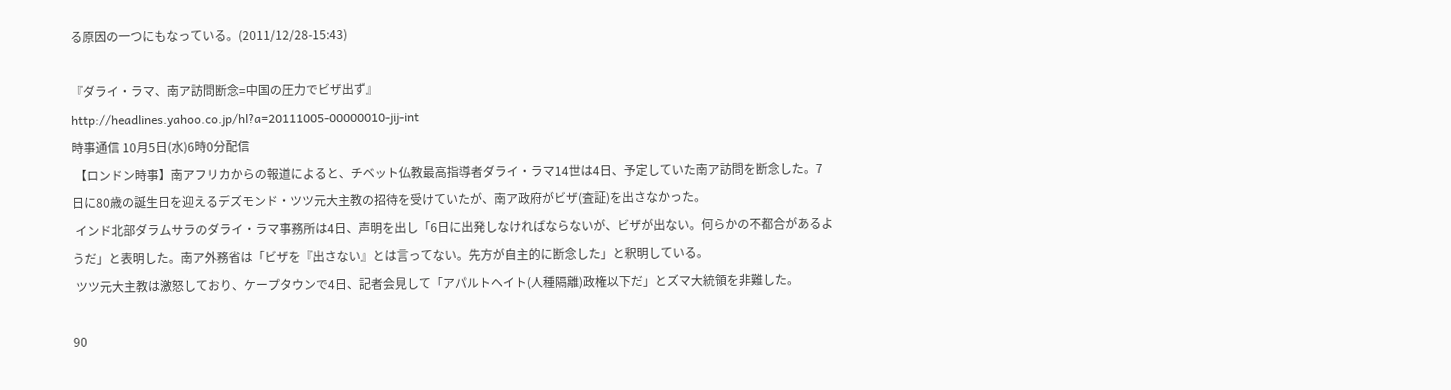る原因の一つにもなっている。(2011/12/28-15:43)

『ダライ・ラマ、南ア訪問断念=中国の圧力でビザ出ず』
http://headlines.yahoo.co.jp/hl?a=20111005-00000010-jij-int
時事通信 10月5日(水)6時0分配信
 【ロンドン時事】南アフリカからの報道によると、チベット仏教最高指導者ダライ・ラマ14世は4日、予定していた南ア訪問を断念した。7日に80歳の誕生日を迎えるデズモンド・ツツ元大主教の招待を受けていたが、南ア政府がビザ(査証)を出さなかった。
 インド北部ダラムサラのダライ・ラマ事務所は4日、声明を出し「6日に出発しなければならないが、ビザが出ない。何らかの不都合があるようだ」と表明した。南ア外務省は「ビザを『出さない』とは言ってない。先方が自主的に断念した」と釈明している。
 ツツ元大主教は激怒しており、ケープタウンで4日、記者会見して「アパルトヘイト(人種隔離)政権以下だ」とズマ大統領を非難した。

90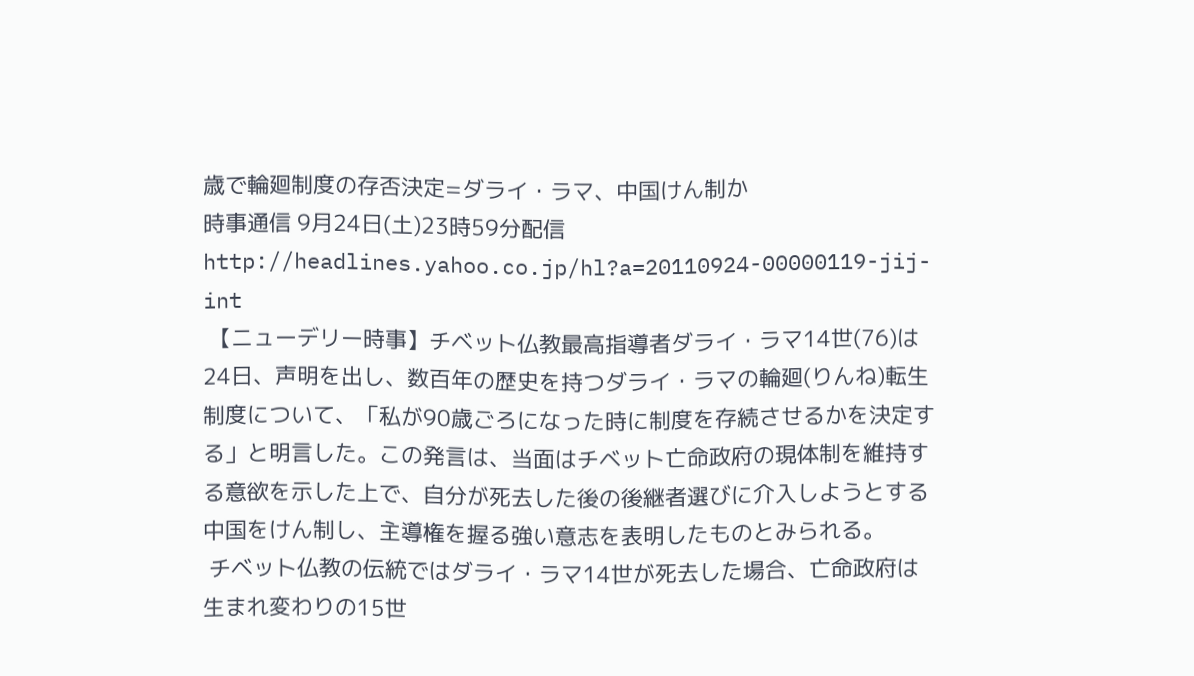歳で輪廻制度の存否決定=ダライ・ラマ、中国けん制か
時事通信 9月24日(土)23時59分配信
http://headlines.yahoo.co.jp/hl?a=20110924-00000119-jij-int
 【ニューデリー時事】チベット仏教最高指導者ダライ・ラマ14世(76)は24日、声明を出し、数百年の歴史を持つダライ・ラマの輪廻(りんね)転生制度について、「私が90歳ごろになった時に制度を存続させるかを決定する」と明言した。この発言は、当面はチベット亡命政府の現体制を維持する意欲を示した上で、自分が死去した後の後継者選びに介入しようとする中国をけん制し、主導権を握る強い意志を表明したものとみられる。
 チベット仏教の伝統ではダライ・ラマ14世が死去した場合、亡命政府は生まれ変わりの15世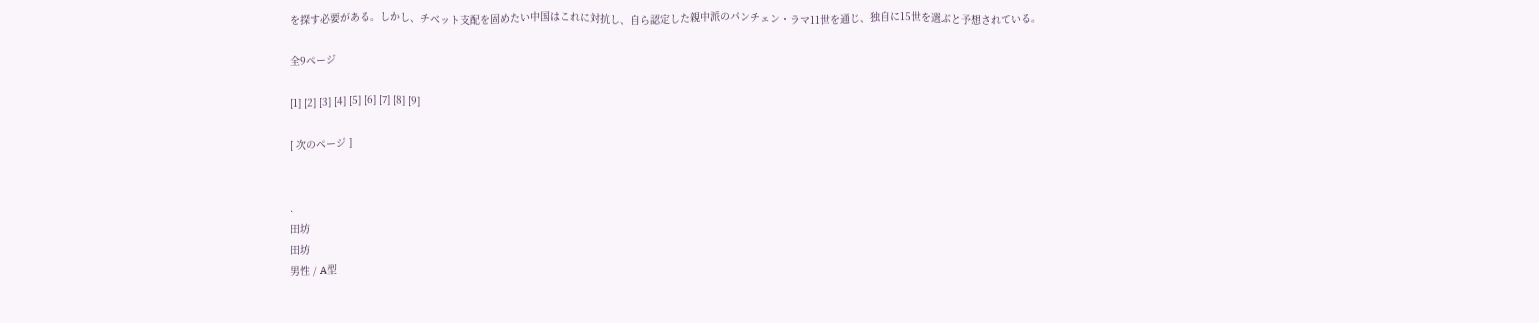を探す必要がある。しかし、チベット支配を固めたい中国はこれに対抗し、自ら認定した親中派のパンチェン・ラマ11世を通じ、独自に15世を選ぶと予想されている。

全9ページ

[1] [2] [3] [4] [5] [6] [7] [8] [9]

[ 次のページ ]


.
田坊
田坊
男性 / A型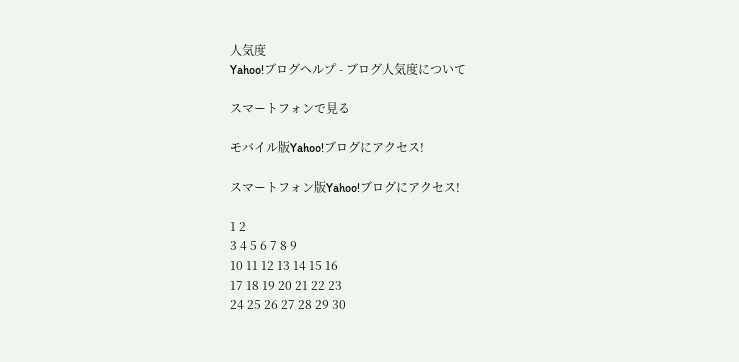人気度
Yahoo!ブログヘルプ - ブログ人気度について

スマートフォンで見る

モバイル版Yahoo!ブログにアクセス!

スマートフォン版Yahoo!ブログにアクセス!

1 2
3 4 5 6 7 8 9
10 11 12 13 14 15 16
17 18 19 20 21 22 23
24 25 26 27 28 29 30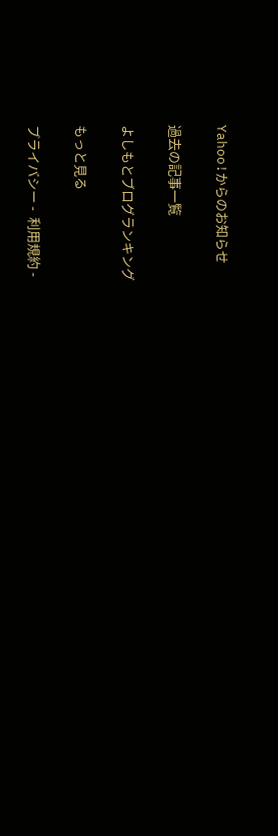Yahoo!からのお知らせ

過去の記事一覧

よしもとブログランキング

もっと見る

プライバシー -  利用規約 -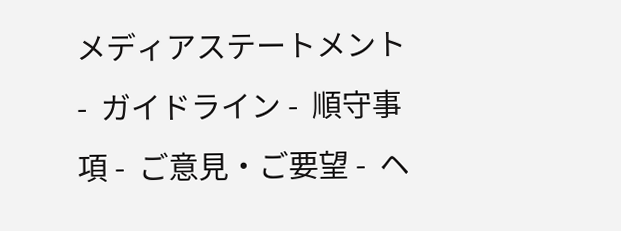メディアステートメント -  ガイドライン -  順守事項 -  ご意見・ご要望 -  ヘ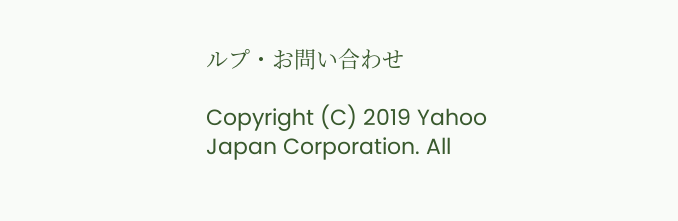ルプ・お問い合わせ

Copyright (C) 2019 Yahoo Japan Corporation. All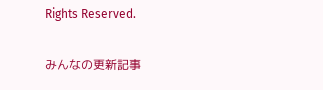Rights Reserved.

みんなの更新記事